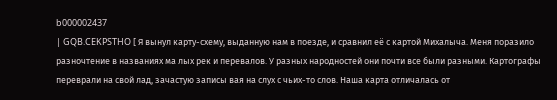b000002437
| GQB.CEKPSTHO [ Я вынул карту-схему, выданную нам в поезде, и сравнил её с картой Михалыча. Меня поразило разночтение в названиях ма лых рек и перевалов. У разных народностей они почти все были разными. Картографы переврали на свой лад, зачастую записы вая на слух с чьих-то слов. Наша карта отличалась от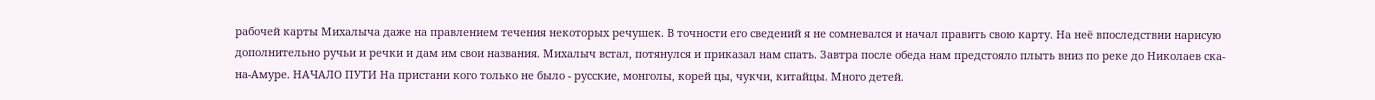рабочей карты Михалыча даже на правлением течения некоторых речушек. В точности его сведений я не сомневался и начал править свою карту. На неё впоследствии нарисую дополнительно ручьи и речки и дам им свои названия. Михалыч встал, потянулся и приказал нам спать. Завтра после обеда нам предстояло плыть вниз по реке до Николаев ска-на-Амуре. НАЧАЛО ПУТИ На пристани кого только не было - русские, монголы, корей цы, чукчи, китайцы. Много детей.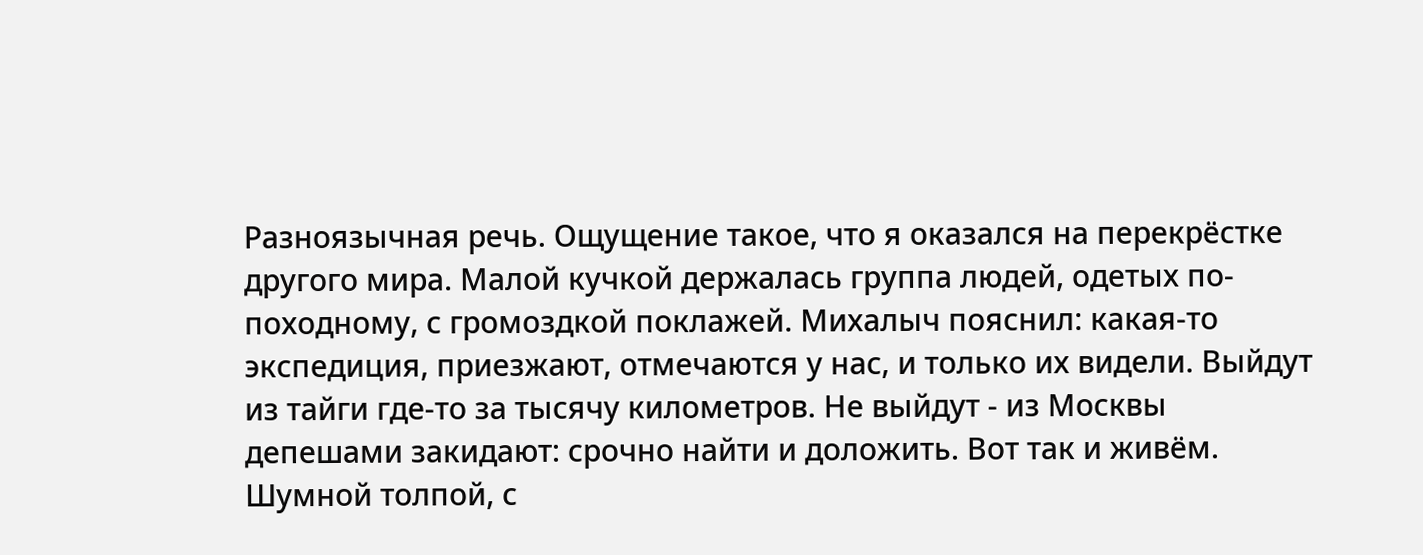Разноязычная речь. Ощущение такое, что я оказался на перекрёстке другого мира. Малой кучкой держалась группа людей, одетых по-походному, с громоздкой поклажей. Михалыч пояснил: какая-то экспедиция, приезжают, отмечаются у нас, и только их видели. Выйдут из тайги где-то за тысячу километров. Не выйдут - из Москвы депешами закидают: срочно найти и доложить. Вот так и живём. Шумной толпой, с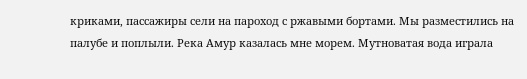криками, пассажиры сели на пароход с ржавыми бортами. Мы разместились на палубе и поплыли. Река Амур казалась мне морем. Мутноватая вода играла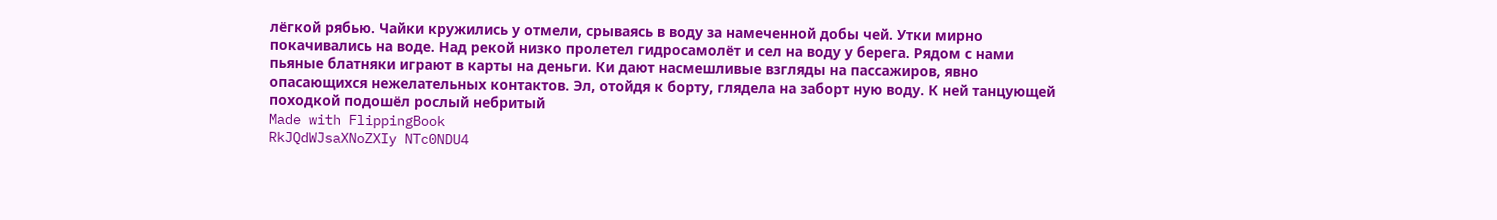лёгкой рябью. Чайки кружились у отмели, срываясь в воду за намеченной добы чей. Утки мирно покачивались на воде. Над рекой низко пролетел гидросамолёт и сел на воду у берега. Рядом с нами пьяные блатняки играют в карты на деньги. Ки дают насмешливые взгляды на пассажиров, явно опасающихся нежелательных контактов. Эл, отойдя к борту, глядела на заборт ную воду. К ней танцующей походкой подошёл рослый небритый
Made with FlippingBook
RkJQdWJsaXNoZXIy NTc0NDU4